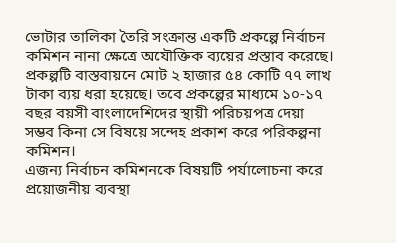ভোটার তালিকা তৈরি সংক্রান্ত একটি প্রকল্পে নির্বাচন কমিশন নানা ক্ষেত্রে অযৌক্তিক ব্যয়ের প্রস্তাব করেছে। প্রকল্পটি বাস্তবায়নে মোট ২ হাজার ৫৪ কোটি ৭৭ লাখ টাকা ব্যয় ধরা হয়েছে। তবে প্রকল্পের মাধ্যমে ১০-১৭ বছর বয়সী বাংলাদেশিদের স্থায়ী পরিচয়পত্র দেয়া সম্ভব কিনা সে বিষয়ে সন্দেহ প্রকাশ করে পরিকল্পনা কমিশন।
এজন্য নির্বাচন কমিশনকে বিষয়টি পর্যালোচনা করে প্রয়োজনীয় ব্যবস্থা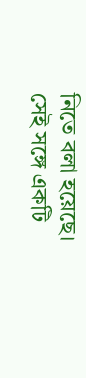নিতে বলা হয়েছে। সেই সঙ্গে একটি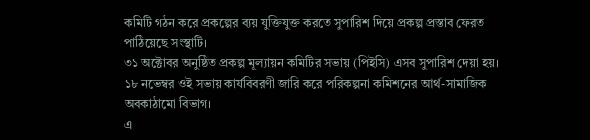কমিটি গঠন করে প্রকল্পের ব্যয় যুক্তিযুক্ত করতে সুপারিশ দিয়ে প্রকল্প প্রস্তাব ফেরত পাঠিয়েছে সংস্থাটি।
৩১ অক্টোবর অনুষ্ঠিত প্রকল্প মূল্যায়ন কমিটির সভায় (পিইসি) এসব সুপারিশ দেয়া হয়। ১৮ নভেম্বর ওই সভায় কার্যবিবরণী জারি করে পরিকল্পনা কমিশনের আর্থ-সামাজিক অবকাঠামো বিভাগ।
এ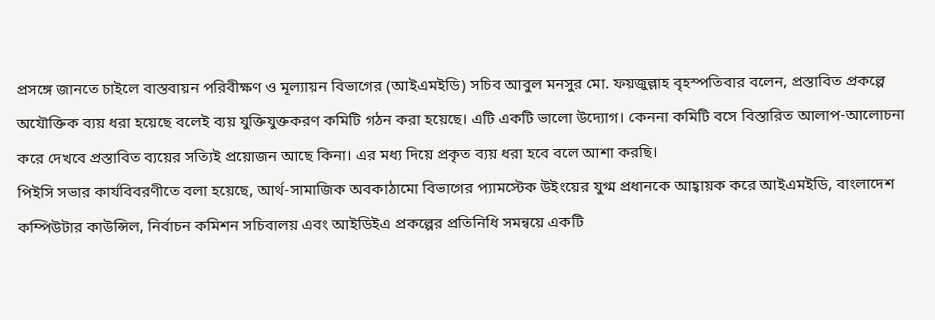প্রসঙ্গে জানতে চাইলে বাস্তবায়ন পরিবীক্ষণ ও মূল্যায়ন বিভাগের (আইএমইডি) সচিব আবুল মনসুর মো. ফয়জুল্লাহ বৃহস্পতিবার বলেন, প্রস্তাবিত প্রকল্পে অযৌক্তিক ব্যয় ধরা হয়েছে বলেই ব্যয় যুক্তিযুক্তকরণ কমিটি গঠন করা হয়েছে। এটি একটি ভালো উদ্যোগ। কেননা কমিটি বসে বিস্তারিত আলাপ-আলোচনা করে দেখবে প্রস্তাবিত ব্যয়ের সত্যিই প্রয়োজন আছে কিনা। এর মধ্য দিয়ে প্রকৃত ব্যয় ধরা হবে বলে আশা করছি।
পিইসি সভার কার্যবিবরণীতে বলা হয়েছে, আর্থ-সামাজিক অবকাঠামো বিভাগের প্যামস্টেক উইংয়ের যুগ্ম প্রধানকে আহ্বায়ক করে আইএমইডি, বাংলাদেশ কম্পিউটার কাউন্সিল, নির্বাচন কমিশন সচিবালয় এবং আইডিইএ প্রকল্পের প্রতিনিধি সমন্বয়ে একটি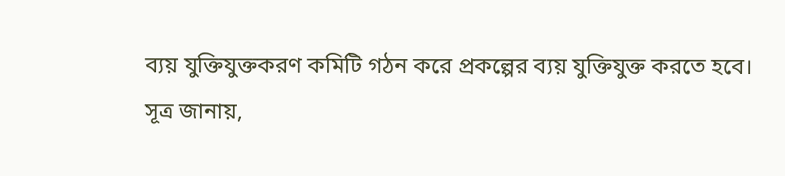ব্যয় যুক্তিযুক্তকরণ কমিটি গঠন করে প্রকল্পের ব্যয় যুক্তিযুক্ত করতে হবে।
সূত্র জানায়,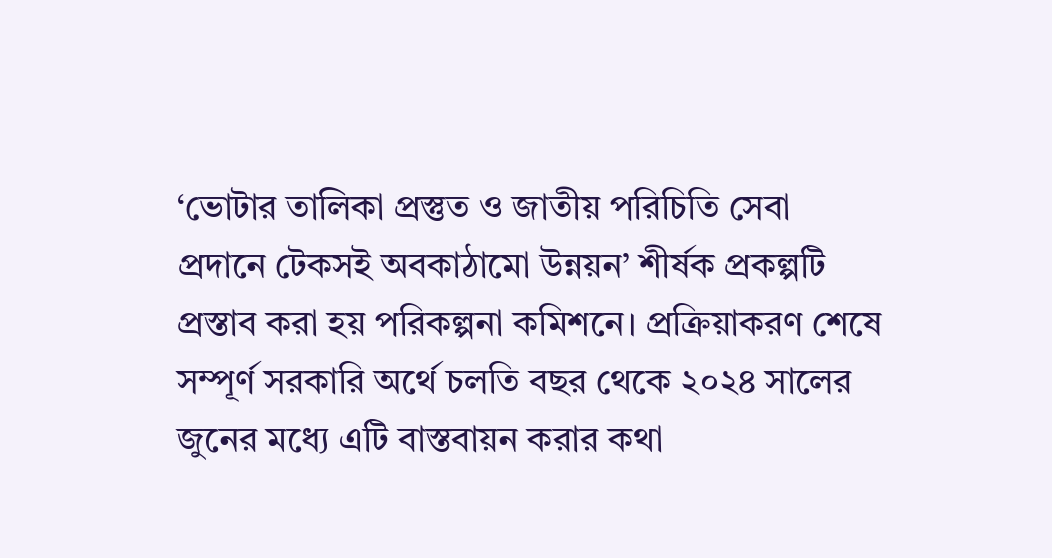‘ভোটার তালিকা প্রস্তুত ও জাতীয় পরিচিতি সেবা প্রদানে টেকসই অবকাঠামো উন্নয়ন’ শীর্ষক প্রকল্পটি প্রস্তাব করা হয় পরিকল্পনা কমিশনে। প্রক্রিয়াকরণ শেষে সম্পূর্ণ সরকারি অর্থে চলতি বছর থেকে ২০২৪ সালের জুনের মধ্যে এটি বাস্তবায়ন করার কথা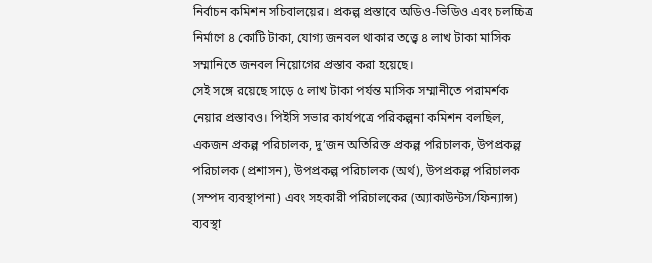নির্বাচন কমিশন সচিবালয়ের। প্রকল্প প্রস্তাবে অডিও-ভিডিও এবং চলচ্চিত্র নির্মাণে ৪ কোটি টাকা, যোগ্য জনবল থাকার তত্ত্বে ৪ লাখ টাকা মাসিক সম্মানিতে জনবল নিয়োগের প্রস্তাব করা হয়েছে।
সেই সঙ্গে রয়েছে সাড়ে ৫ লাখ টাকা পর্যন্ত মাসিক সম্মানীতে পরামর্শক নেয়ার প্রস্তাবও। পিইসি সভার কার্যপত্রে পরিকল্পনা কমিশন বলছিল, একজন প্রকল্প পরিচালক, দু’জন অতিরিক্ত প্রকল্প পরিচালক, উপপ্রকল্প পরিচালক (প্রশাসন), উপপ্রকল্প পরিচালক (অর্থ), উপপ্রকল্প পরিচালক (সম্পদ ব্যবস্থাপনা) এবং সহকারী পরিচালকের (অ্যাকাউন্টস/ফিন্যান্স) ব্যবস্থা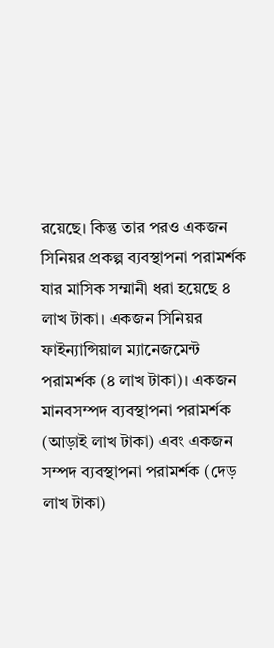রয়েছে। কিন্তু তার পরও একজন সিনিয়র প্রকল্প ব্যবস্থাপনা পরামর্শক যার মাসিক সম্মানী ধরা হয়েছে ৪ লাখ টাকা। একজন সিনিয়র ফাইন্যান্সিয়াল ম্যানেজমেন্ট পরামর্শক (৪ লাখ টাকা)। একজন মানবসম্পদ ব্যবস্থাপনা পরামর্শক (আড়াই লাখ টাকা) এবং একজন সম্পদ ব্যবস্থাপনা পরামর্শক (দেড় লাখ টাকা)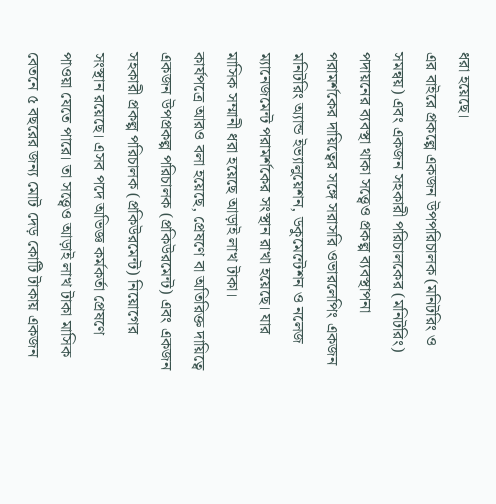ধরা হয়েছে।
এর বাইরে প্রকল্পে একজন উপপরিচালক (মনিটরিং ও সমন্বয়) এবং একজন সহকারী পরিচালকের (মনিটরিং) পদায়নের ব্যবস্থা থাকা সত্ত্বেও প্রকল্প ব্যবস্থাপনা পরামর্শকের দায়িত্বের সঙ্গে সরাসরি ওভারলেপিং একজন মনিটরিং অ্যান্ড ইভ্যালুয়েশন, ডকুমেন্টেশন ও নলেজ ম্যানেজমেন্ট পরামর্শকের সংস্থান রাখা হয়েছে। যার মাসিক সম্মানী ধরা হয়েছে আড়াই লাখ টাকা।
কার্যপত্রে আরও বলা হয়েছে, প্রেষণে বা অতিরিক্ত দায়িত্বে একজন উপপ্রকল্প পরিচালক (প্রকিউরমেন্ট) এবং একজন সহকারী প্রকল্প পরিচালক (প্রকিউরমেন্ট) নিয়োগের সংস্থান রয়েছে। এসব পদে অভিজ্ঞ কর্মকর্তা প্রেষণে পাওয়া যেতে পারে। তা সত্ত্বেও আড়াই লাখ টাকা মাসিক বেতনে ৫ বছরের জন্য মোট দেড় কোটি টাকায় একজন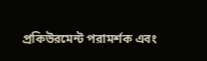প্রকিউরমেন্ট পরামর্শক এবং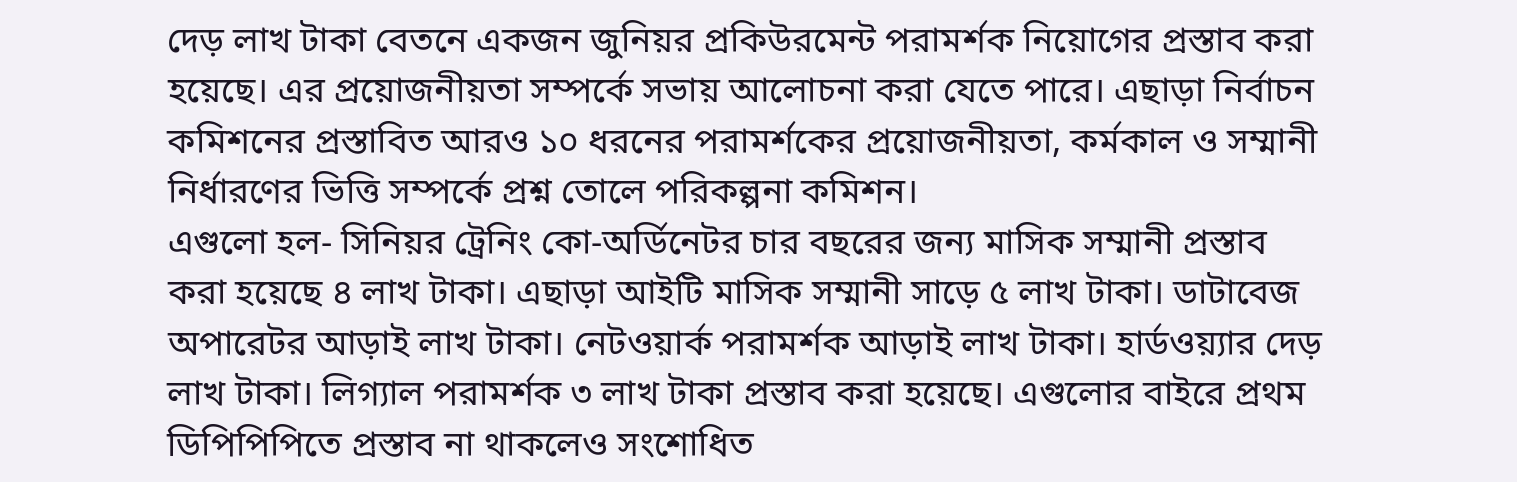দেড় লাখ টাকা বেতনে একজন জুনিয়র প্রকিউরমেন্ট পরামর্শক নিয়োগের প্রস্তাব করা হয়েছে। এর প্রয়োজনীয়তা সম্পর্কে সভায় আলোচনা করা যেতে পারে। এছাড়া নির্বাচন কমিশনের প্রস্তাবিত আরও ১০ ধরনের পরামর্শকের প্রয়োজনীয়তা, কর্মকাল ও সম্মানী নির্ধারণের ভিত্তি সম্পর্কে প্রশ্ন তোলে পরিকল্পনা কমিশন।
এগুলো হল- সিনিয়র ট্রেনিং কো-অর্ডিনেটর চার বছরের জন্য মাসিক সম্মানী প্রস্তাব করা হয়েছে ৪ লাখ টাকা। এছাড়া আইটি মাসিক সম্মানী সাড়ে ৫ লাখ টাকা। ডাটাবেজ অপারেটর আড়াই লাখ টাকা। নেটওয়ার্ক পরামর্শক আড়াই লাখ টাকা। হার্ডওয়্যার দেড় লাখ টাকা। লিগ্যাল পরামর্শক ৩ লাখ টাকা প্রস্তাব করা হয়েছে। এগুলোর বাইরে প্রথম ডিপিপিপিতে প্রস্তাব না থাকলেও সংশোধিত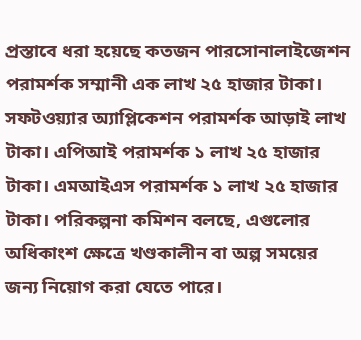প্রস্তাবে ধরা হয়েছে কতজন পারসোনালাইজেশন পরামর্শক সম্মানী এক লাখ ২৫ হাজার টাকা। সফটওয়্যার অ্যাপ্লিকেশন পরামর্শক আড়াই লাখ টাকা। এপিআই পরামর্শক ১ লাখ ২৫ হাজার টাকা। এমআইএস পরামর্শক ১ লাখ ২৫ হাজার টাকা। পরিকল্পনা কমিশন বলছে, এগুলোর অধিকাংশ ক্ষেত্রে খণ্ডকালীন বা অল্প সময়ের জন্য নিয়োগ করা যেতে পারে।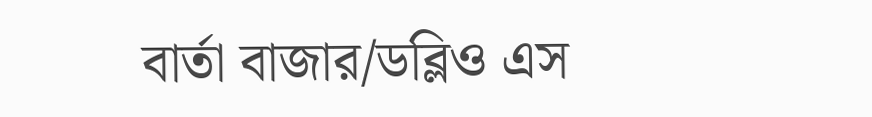বার্তা বাজার/ডব্লিও এস